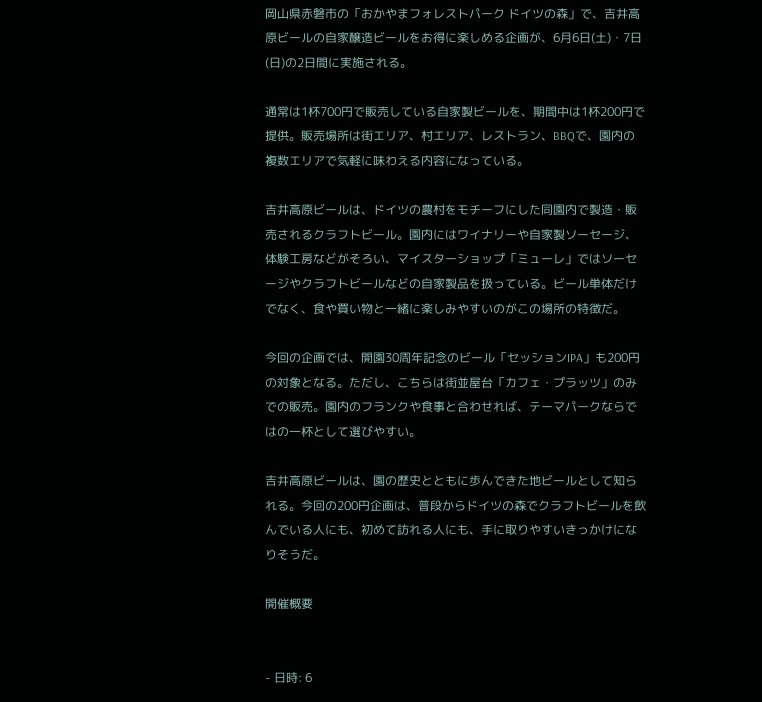岡山県赤磐市の「おかやまフォレストパーク ドイツの森」で、吉井高原ビールの自家醸造ビールをお得に楽しめる企画が、6月6日(土)・7日(日)の2日間に実施される。

通常は1杯700円で販売している自家製ビールを、期間中は1杯200円で提供。販売場所は街エリア、村エリア、レストラン、BBQで、園内の複数エリアで気軽に味わえる内容になっている。

吉井高原ビールは、ドイツの農村をモチーフにした同園内で製造・販売されるクラフトビール。園内にはワイナリーや自家製ソーセージ、体験工房などがそろい、マイスターショップ「ミューレ」ではソーセージやクラフトビールなどの自家製品を扱っている。ビール単体だけでなく、食や買い物と一緒に楽しみやすいのがこの場所の特徴だ。

今回の企画では、開園30周年記念のビール「セッションIPA」も200円の対象となる。ただし、こちらは街並屋台「カフェ・プラッツ」のみでの販売。園内のフランクや食事と合わせれば、テーマパークならではの一杯として選びやすい。

吉井高原ビールは、園の歴史とともに歩んできた地ビールとして知られる。今回の200円企画は、普段からドイツの森でクラフトビールを飲んでいる人にも、初めて訪れる人にも、手に取りやすいきっかけになりそうだ。

開催概要


- 日時: 6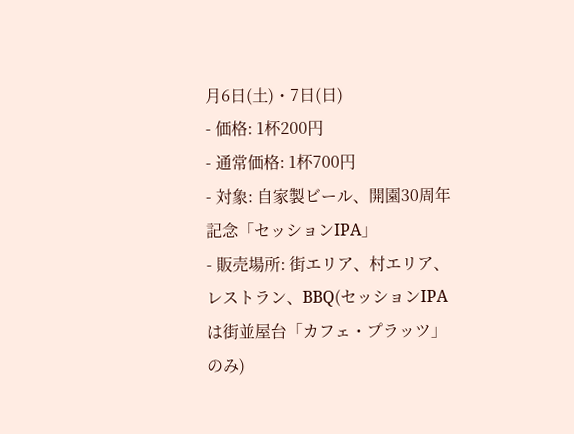月6日(土)・7日(日)
- 価格: 1杯200円
- 通常価格: 1杯700円
- 対象: 自家製ビール、開園30周年記念「セッションIPA」
- 販売場所: 街エリア、村エリア、レストラン、BBQ(セッションIPAは街並屋台「カフェ・プラッツ」のみ)